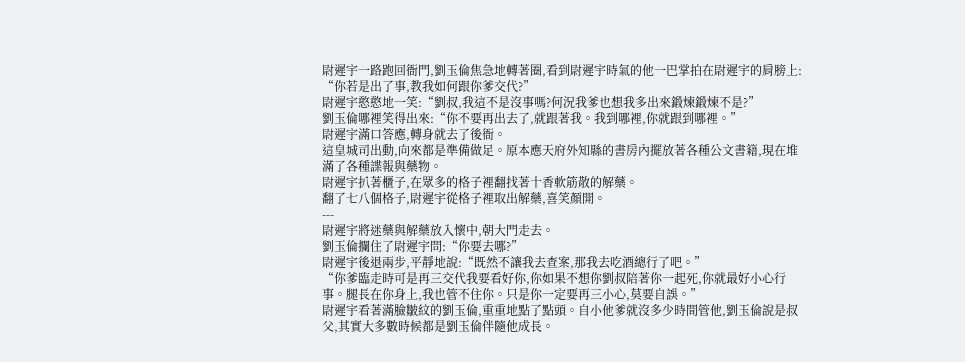尉遲宇一路跑回衙門,劉玉倫焦急地轉著圈,看到尉遲宇時氣的他一巴掌拍在尉遲宇的肩膀上:
“你若是出了事,教我如何跟你爹交代?”
尉遲宇憨憨地一笑:“劉叔,我這不是沒事嗎?何況我爹也想我多出來鍛煉鍛煉不是?”
劉玉倫哪裡笑得出來:“你不要再出去了,就跟著我。我到哪裡,你就跟到哪裡。”
尉遲宇滿口答應,轉身就去了後衙。
這皇城司出動,向來都是準備做足。原本應天府外知縣的書房內擺放著各種公文書籍,現在堆滿了各種諜報與藥物。
尉遲宇扒著櫃子,在眾多的格子裡翻找著十香軟筋散的解藥。
翻了七八個格子,尉遲宇從格子裡取出解藥,喜笑顏開。
---
尉遲宇將迷藥與解藥放入懷中,朝大門走去。
劉玉倫攔住了尉遲宇問:“你要去哪?”
尉遲宇後退兩步,平靜地說:“既然不讓我去查案,那我去吃酒總行了吧。”
“你爹臨走時可是再三交代我要看好你,你如果不想你劉叔陪著你一起死,你就最好小心行事。腿長在你身上,我也管不住你。只是你一定要再三小心,莫要自誤。”
尉遲宇看著滿臉皺紋的劉玉倫,重重地點了點頭。自小他爹就沒多少時間管他,劉玉倫說是叔父,其實大多數時候都是劉玉倫伴隨他成長。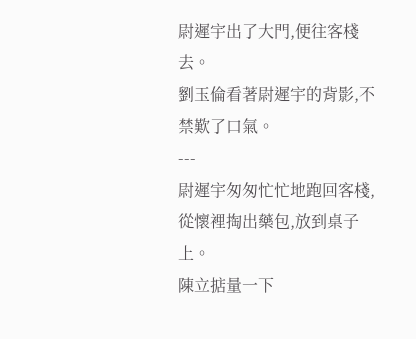尉遲宇出了大門,便往客棧去。
劉玉倫看著尉遲宇的背影,不禁歎了口氣。
---
尉遲宇匆匆忙忙地跑回客棧,從懷裡掏出藥包,放到桌子上。
陳立掂量一下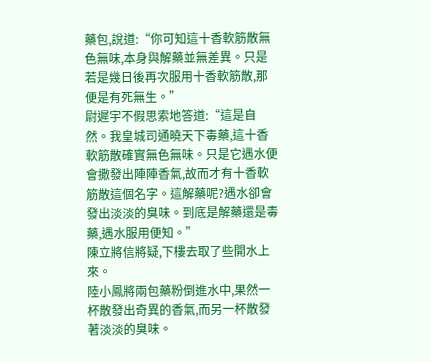藥包,說道:“你可知這十香軟筋散無色無味,本身與解藥並無差異。只是若是幾日後再次服用十香軟筋散,那便是有死無生。”
尉遲宇不假思索地答道:“這是自然。我皇城司通曉天下毒藥,這十香軟筋散確實無色無味。只是它遇水便會撒發出陣陣香氣,故而才有十香軟筋散這個名字。這解藥呢?遇水卻會發出淡淡的臭味。到底是解藥還是毒藥,遇水服用便知。”
陳立將信將疑,下樓去取了些開水上來。
陸小鳳將兩包藥粉倒進水中,果然一杯散發出奇異的香氣,而另一杯散發著淡淡的臭味。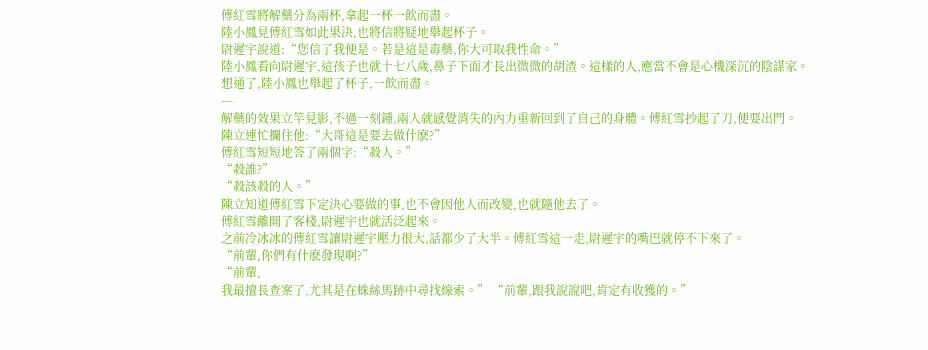傅紅雪將解藥分為兩杯,拿起一杯一飲而盡。
陸小鳳見傅紅雪如此果決,也將信將疑地舉起杯子。
尉遲宇說道:“您信了我便是。若是這是毒藥,你大可取我性命。”
陸小鳳看向尉遲宇,這孩子也就十七八歲,鼻子下面才長出微微的胡渣。這樣的人,應當不會是心機深沉的陰謀家。
想通了,陸小鳳也舉起了杯子,一飲而盡。
---
解藥的效果立竿見影,不過一刻鍾,兩人就感覺消失的內力重新回到了自己的身體。傅紅雪抄起了刀,便要出門。
陳立連忙攔住他:“大哥這是要去做什麽?”
傅紅雪短短地答了兩個字:“殺人。”
“殺誰?”
“殺該殺的人。”
陳立知道傅紅雪下定決心要做的事,也不會因他人而改變,也就隨他去了。
傅紅雪離開了客棧,尉遲宇也就活泛起來。
之前冷冰冰的傅紅雪讓尉遲宇壓力很大,話都少了大半。傅紅雪這一走,尉遲宇的嘴巴就停不下來了。
“前輩,你們有什麽發現啊?”
“前輩,
我最擅長查案了,尤其是在蛛絲馬跡中尋找線索。” “前輩,跟我說說吧,肯定有收獲的。”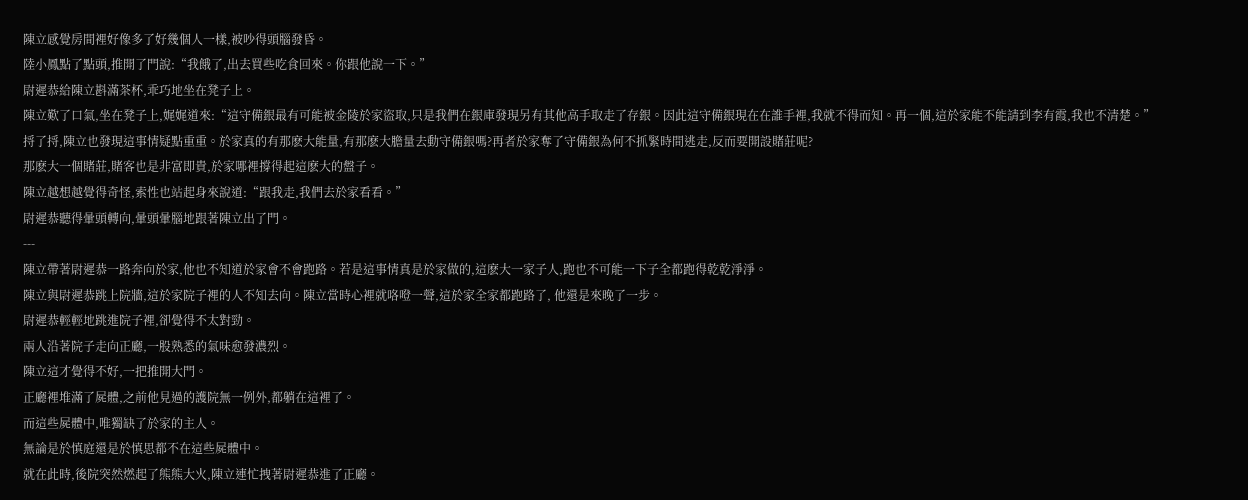陳立感覺房間裡好像多了好幾個人一樣,被吵得頭腦發昏。
陸小鳳點了點頭,推開了門說:“我餓了,出去買些吃食回來。你跟他說一下。”
尉遲恭給陳立斟滿茶杯,乖巧地坐在凳子上。
陳立歎了口氣,坐在凳子上,娓娓道來:“這守備銀最有可能被金陵於家盜取,只是我們在銀庫發現另有其他高手取走了存銀。因此這守備銀現在在誰手裡,我就不得而知。再一個,這於家能不能請到李有霞,我也不清楚。”
捋了捋,陳立也發現這事情疑點重重。於家真的有那麽大能量,有那麽大膽量去動守備銀嗎?再者於家奪了守備銀為何不抓緊時間逃走,反而要開設賭莊呢?
那麽大一個賭莊,賭客也是非富即貴,於家哪裡撐得起這麽大的盤子。
陳立越想越覺得奇怪,索性也站起身來說道:“跟我走,我們去於家看看。”
尉遲恭聽得暈頭轉向,暈頭暈腦地跟著陳立出了門。
---
陳立帶著尉遲恭一路奔向於家,他也不知道於家會不會跑路。若是這事情真是於家做的,這麽大一家子人,跑也不可能一下子全都跑得乾乾淨淨。
陳立與尉遲恭跳上院牆,這於家院子裡的人不知去向。陳立當時心裡就咯噔一聲,這於家全家都跑路了, 他還是來晚了一步。
尉遲恭輕輕地跳進院子裡,卻覺得不太對勁。
兩人沿著院子走向正廳,一股熟悉的氣味愈發濃烈。
陳立這才覺得不好,一把推開大門。
正廳裡堆滿了屍體,之前他見過的護院無一例外,都躺在這裡了。
而這些屍體中,唯獨缺了於家的主人。
無論是於慎庭還是於慎思都不在這些屍體中。
就在此時,後院突然燃起了熊熊大火,陳立連忙拽著尉遲恭進了正廳。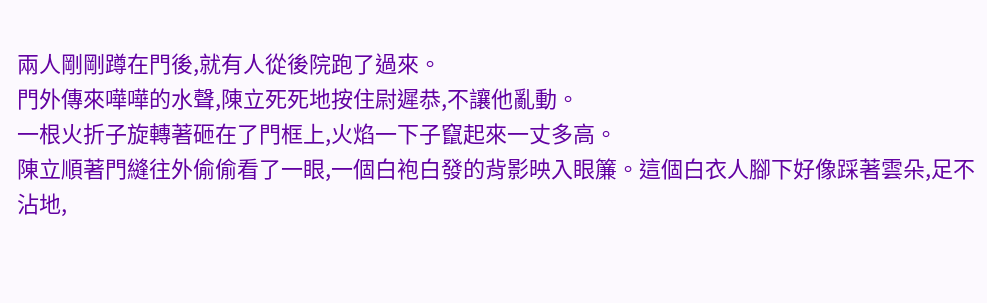兩人剛剛蹲在門後,就有人從後院跑了過來。
門外傳來嘩嘩的水聲,陳立死死地按住尉遲恭,不讓他亂動。
一根火折子旋轉著砸在了門框上,火焰一下子竄起來一丈多高。
陳立順著門縫往外偷偷看了一眼,一個白袍白發的背影映入眼簾。這個白衣人腳下好像踩著雲朵,足不沾地,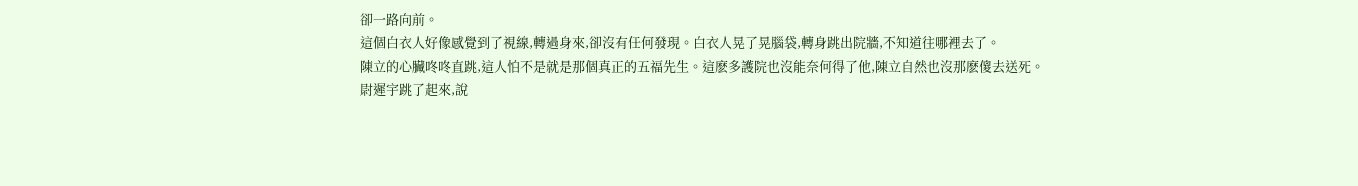卻一路向前。
這個白衣人好像感覺到了視線,轉過身來,卻沒有任何發現。白衣人晃了晃腦袋,轉身跳出院牆,不知道往哪裡去了。
陳立的心臟咚咚直跳,這人怕不是就是那個真正的五福先生。這麽多護院也沒能奈何得了他,陳立自然也沒那麽傻去送死。
尉遲宇跳了起來,說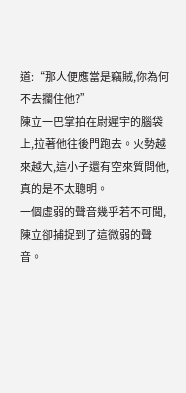道:“那人便應當是竊賊,你為何不去攔住他?”
陳立一巴掌拍在尉遲宇的腦袋上,拉著他往後門跑去。火勢越來越大,這小子還有空來質問他,真的是不太聰明。
一個虛弱的聲音幾乎若不可聞,陳立卻捕捉到了這微弱的聲音。